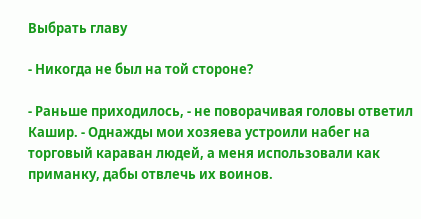Выбрать главу

- Никогда не был на той стороне?

- Раньше приходилось, - не поворачивая головы ответил Кашир. - Однажды мои хозяева устроили набег на торговый караван людей, а меня использовали как приманку, дабы отвлечь их воинов.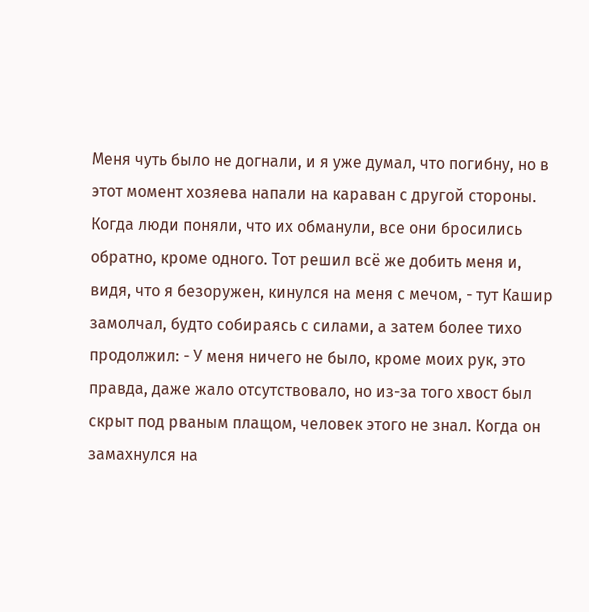Меня чуть было не догнали, и я уже думал, что погибну, но в этот момент хозяева напали на караван с другой стороны. Когда люди поняли, что их обманули, все они бросились обратно, кроме одного. Тот решил всё же добить меня и, видя, что я безоружен, кинулся на меня с мечом, - тут Кашир замолчал, будто собираясь с силами, а затем более тихо продолжил: - У меня ничего не было, кроме моих рук, это правда, даже жало отсутствовало, но из-за того хвост был скрыт под рваным плащом, человек этого не знал. Когда он замахнулся на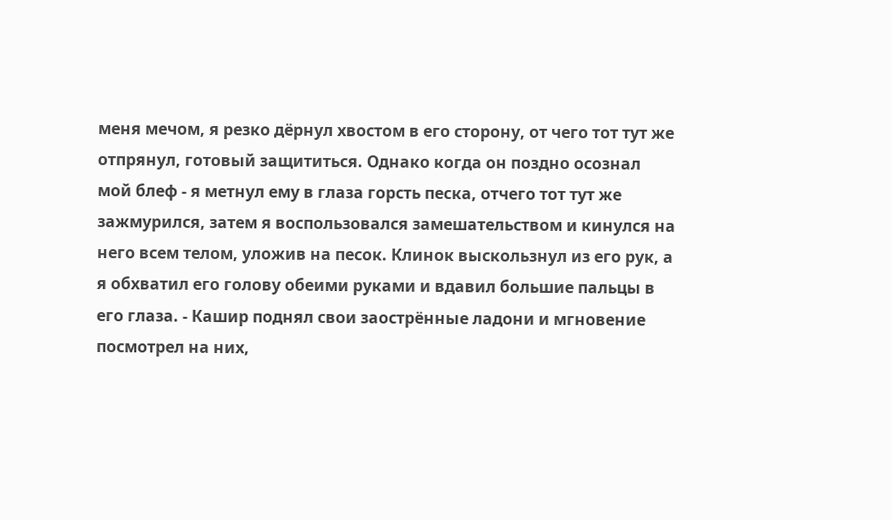меня мечом, я резко дёрнул хвостом в его сторону, от чего тот тут же отпрянул, готовый защититься. Однако когда он поздно осознал мой блеф - я метнул ему в глаза горсть песка, отчего тот тут же зажмурился, затем я воспользовался замешательством и кинулся на него всем телом, уложив на песок. Клинок выскользнул из его рук, а я обхватил его голову обеими руками и вдавил большие пальцы в его глаза. - Кашир поднял свои заострённые ладони и мгновение посмотрел на них,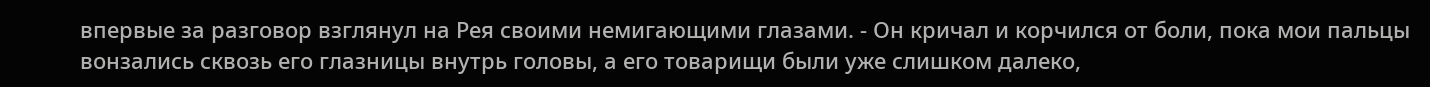впервые за разговор взглянул на Рея своими немигающими глазами. - Он кричал и корчился от боли, пока мои пальцы вонзались сквозь его глазницы внутрь головы, а его товарищи были уже слишком далеко,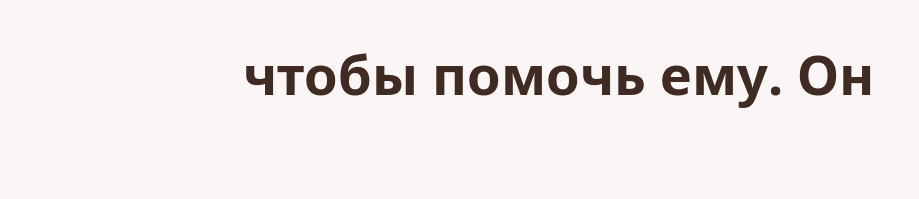чтобы помочь ему. Он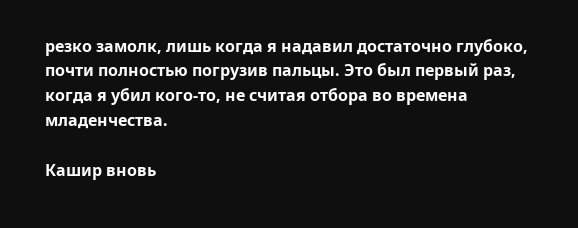резко замолк, лишь когда я надавил достаточно глубоко, почти полностью погрузив пальцы. Это был первый раз, когда я убил кого-то, не считая отбора во времена младенчества.

Кашир вновь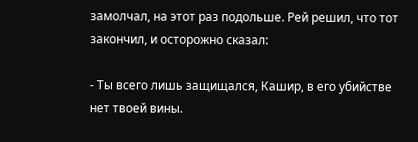замолчал, на этот раз подольше. Рей решил, что тот закончил, и осторожно сказал:

- Ты всего лишь защищался, Кашир, в его убийстве нет твоей вины.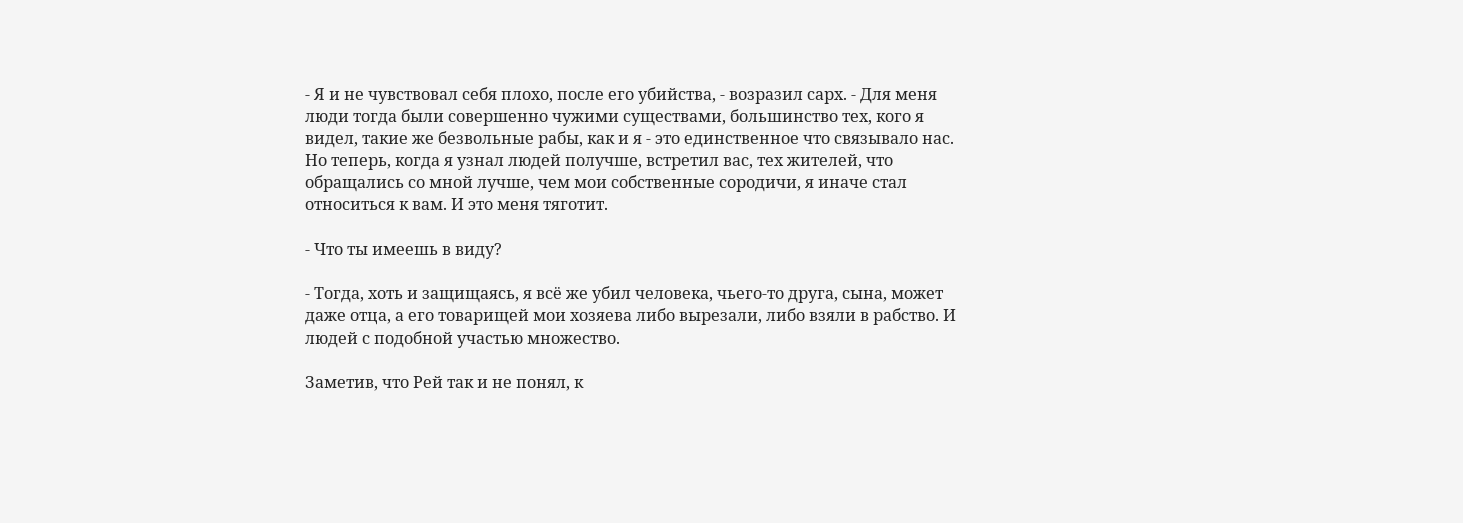- Я и не чувствовал себя плохо, после его убийства, - возразил сарх. - Для меня люди тогда были совершенно чужими существами, большинство тех, кого я видел, такие же безвольные рабы, как и я - это единственное что связывало нас. Но теперь, когда я узнал людей получше, встретил вас, тех жителей, что обращались со мной лучше, чем мои собственные сородичи, я иначе стал относиться к вам. И это меня тяготит.

- Что ты имеешь в виду?

- Тогда, хоть и защищаясь, я всё же убил человека, чьего-то друга, сына, может даже отца, а его товарищей мои хозяева либо вырезали, либо взяли в рабство. И людей с подобной участью множество.

Заметив, что Рей так и не понял, к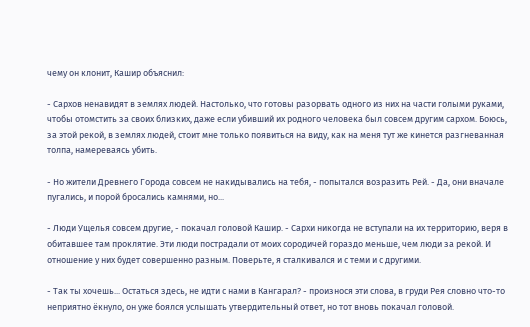чему он клонит, Кашир объяснил:

- Сархов ненавидят в землях людей. Настолько, что готовы разорвать одного из них на части голыми руками, чтобы отомстить за своих близких, даже если убивший их родного человека был совсем другим сархом. Боюсь, за этой рекой, в землях людей, стоит мне только появиться на виду, как на меня тут же кинется разгневанная толпа, намереваясь убить.

- Но жители Древнего Города совсем не накидывались на тебя, - попытался возразить Рей. - Да, они вначале пугались, и порой бросались камнями, но...

- Люди Ущелья совсем другие, - покачал головой Кашир. - Сархи никогда не вступали на их территорию, веря в обитавшее там проклятие. Эти люди пострадали от моих сородичей гораздо меньше, чем люди за рекой. И отношение у них будет совершенно разным. Поверьте, я сталкивался и с теми и с другими.

- Так ты хочешь... Остаться здесь, не идти с нами в Кангарал? - произнося эти слова, в груди Рея словно что-то неприятно ёкнуло, он уже боялся услышать утвердительный ответ, но тот вновь покачал головой.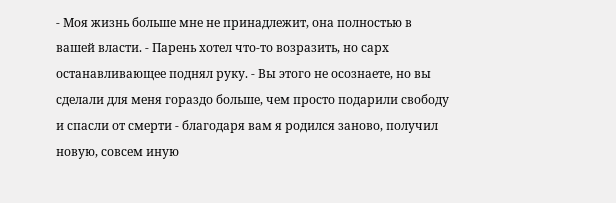- Моя жизнь больше мне не принадлежит, она полностью в вашей власти. - Парень хотел что-то возразить, но сарх останавливающее поднял руку. - Вы этого не осознаете, но вы сделали для меня гораздо больше, чем просто подарили свободу и спасли от смерти - благодаря вам я родился заново, получил новую, совсем иную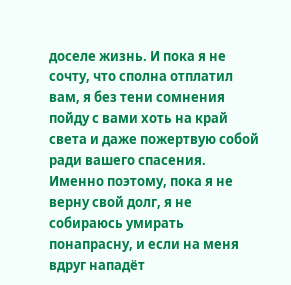доселе жизнь. И пока я не сочту, что сполна отплатил вам, я без тени сомнения пойду с вами хоть на край света и даже пожертвую собой ради вашего спасения. Именно поэтому, пока я не верну свой долг, я не собираюсь умирать понапрасну, и если на меня вдруг нападёт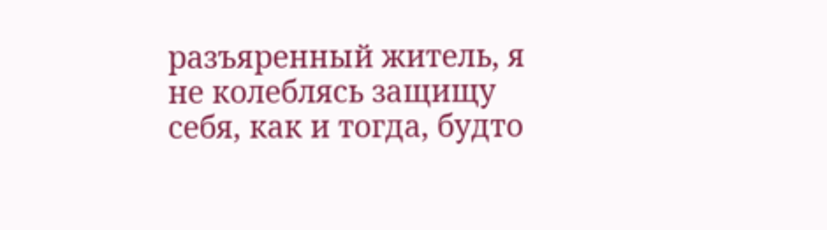разъяренный житель, я не колеблясь защищу себя, как и тогда, будто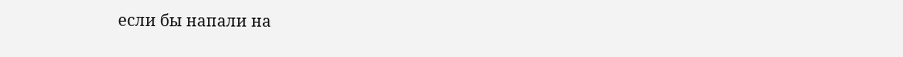если бы напали на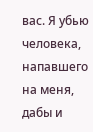вас. Я убью человека, напавшего на меня, дабы и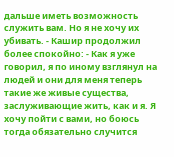дальше иметь возможность служить вам. Но я не хочу их убивать. - Кашир продолжил более спокойно: - Как я уже говорил, я по иному взглянул на людей и они для меня теперь такие же живые существа, заслуживающие жить, как и я. Я хочу пойти с вами, но боюсь тогда обязательно случится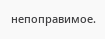непоправимое.